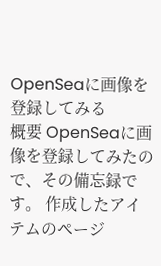OpenSeaに画像を登録してみる
概要 OpenSeaに画像を登録してみたので、その備忘録です。 作成したアイテムのページ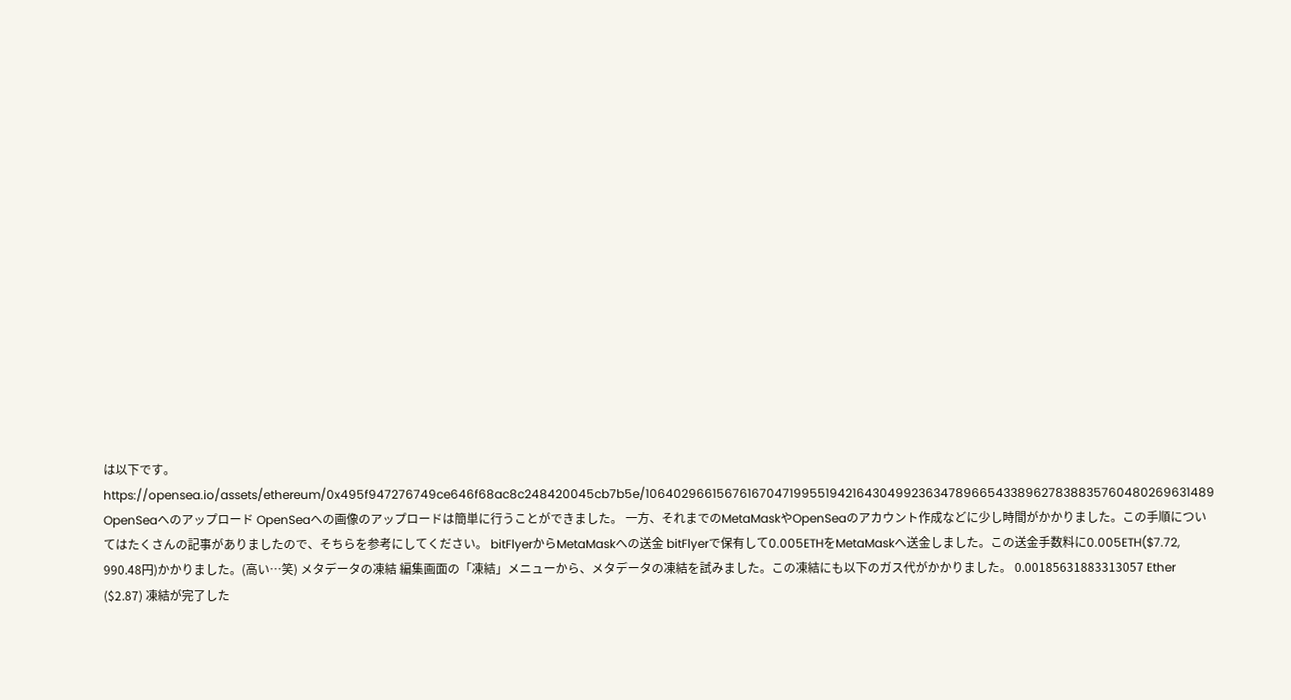は以下です。 https://opensea.io/assets/ethereum/0x495f947276749ce646f68ac8c248420045cb7b5e/10640296615676167047199551942164304992363478966543389627838835760480269631489 OpenSeaへのアップロード OpenSeaへの画像のアップロードは簡単に行うことができました。 一方、それまでのMetaMaskやOpenSeaのアカウント作成などに少し時間がかかりました。この手順についてはたくさんの記事がありましたので、そちらを参考にしてください。 bitFlyerからMetaMaskへの送金 bitFlyerで保有して0.005ETHをMetaMaskへ送金しました。この送金手数料に0.005ETH($7.72, 990.48円)かかりました。(高い…笑) メタデータの凍結 編集画面の「凍結」メニューから、メタデータの凍結を試みました。この凍結にも以下のガス代がかかりました。 0.00185631883313057 Ether ($2.87) 凍結が完了した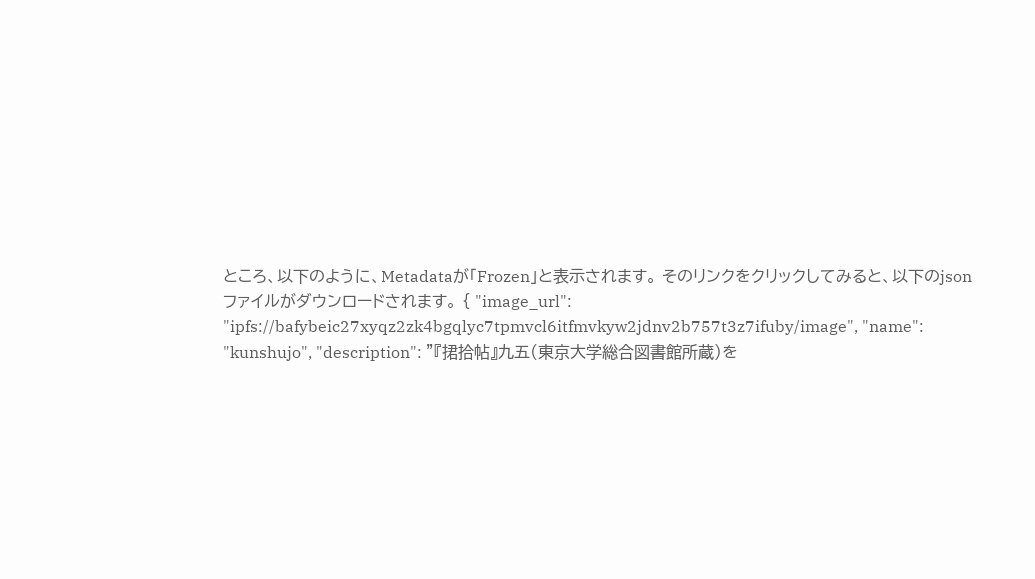ところ、以下のように、Metadataが「Frozen」と表示されます。 そのリンクをクリックしてみると、以下のjsonファイルがダウンロードされます。 { "image_url": "ipfs://bafybeic27xyqz2zk4bgqlyc7tpmvcl6itfmvkyw2jdnv2b757t3z7ifuby/image", "name": "kunshujo", "description": "『捃拾帖』九五(東京大学総合図書館所蔵)を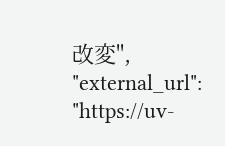改変", "external_url": "https://uv-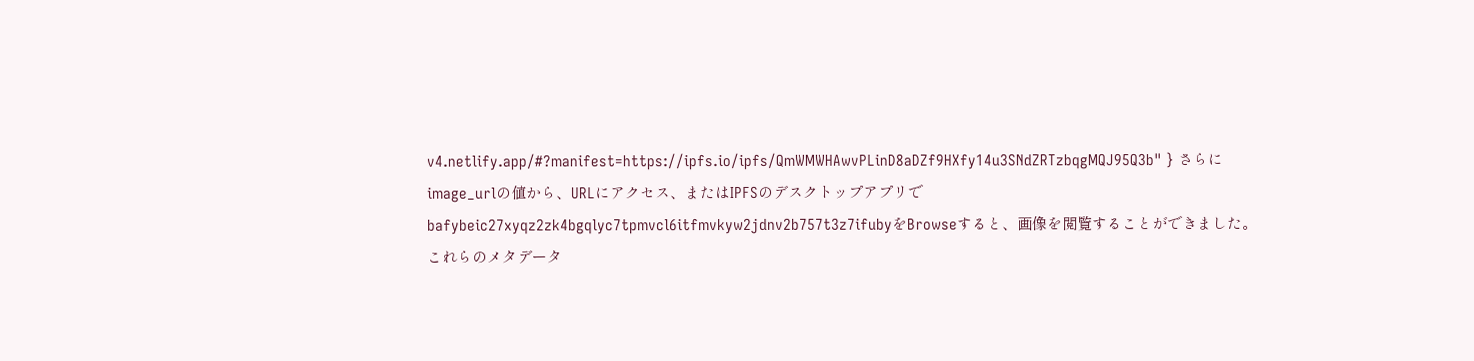v4.netlify.app/#?manifest=https://ipfs.io/ipfs/QmWMWHAwvPLinD8aDZf9HXfy14u3SNdZRTzbqgMQJ95Q3b" } さらにimage_urlの値から、URLにアクセス、またはIPFSのデスクトップアプリでbafybeic27xyqz2zk4bgqlyc7tpmvcl6itfmvkyw2jdnv2b757t3z7ifubyをBrowseすると、画像を閲覧することができました。 これらのメタデータ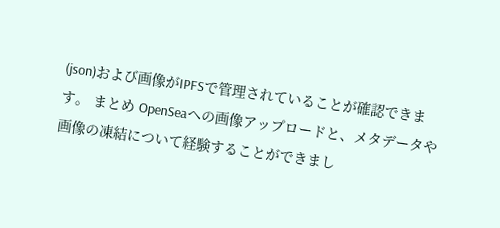(json)および画像がIPFSで管理されていることが確認できます。 まとめ OpenSeaへの画像アップロードと、メタデータや画像の凍結について経験することができまし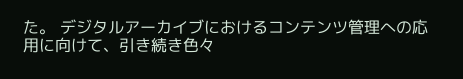た。 デジタルアーカイブにおけるコンテンツ管理への応用に向けて、引き続き色々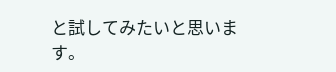と試してみたいと思います。